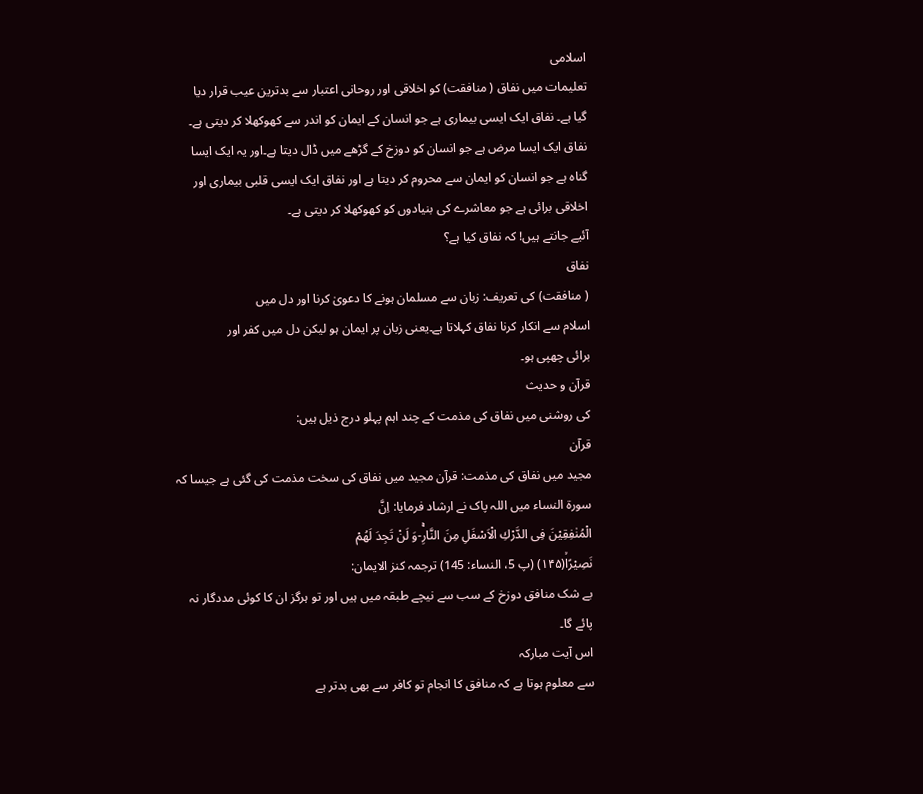اسلامی
تعلیمات میں نفاق ( منافقت) کو اخلاقی اور روحانی اعتبار سے بدترین عیب قرار دیا
گیا ہے۔ نفاق ایک ایسی بیماری ہے جو انسان کے ایمان کو اندر سے کھوکھلا کر دیتی ہے۔
نفاق ایک ایسا مرض ہے جو انسان کو دوزخ کے گڑھے میں ڈال دیتا ہے۔اور یہ ایک ایسا
گناہ ہے جو انسان کو ایمان سے محروم کر دیتا ہے اور نفاق ایک ایسی قلبی بیماری اور
اخلاقی برائی ہے جو معاشرے کی بنیادوں کو کھوکھلا کر دیتی ہے۔
آئیے جانتے ہیں! کہ نفاق کیا ہے؟
نفاق
( منافقت) کی تعریف: زبان سے مسلمان ہونے کا دعویٰ کرنا اور دل میں
اسلام سے انکار کرنا نفاق کہلاتا ہے۔یعنی زبان پر ایمان ہو لیکن دل میں کفر اور
برائی چھپی ہو۔
قرآن و حدیث
کی روشنی میں نفاق کی مذمت کے چند اہم پہلو درج ذیل ہیں:
قرآن
مجید میں نفاق کی مذمت: قرآن مجید میں نفاق کی سخت مذمت کی گئی ہے جیسا کہ
سورۃ النساء میں اللہ پاک نے ارشاد فرمایا: اِنَّ
الْمُنٰفِقِیْنَ فِی الدَّرْكِ الْاَسْفَلِ مِنَ النَّارِۚ-وَ لَنْ تَجِدَ لَهُمْ
نَصِیْرًاۙ(۱۴۵) (پ 5، النساء: 145) ترجمہ کنز الایمان:
بے شک منافق دوزخ کے سب سے نیچے طبقہ میں ہیں اور تو ہرگز ان کا کوئی مددگار نہ
پائے گا۔
اس آیت مبارکہ
سے معلوم ہوتا ہے کہ منافق کا انجام تو کافر سے بھی بدتر ہے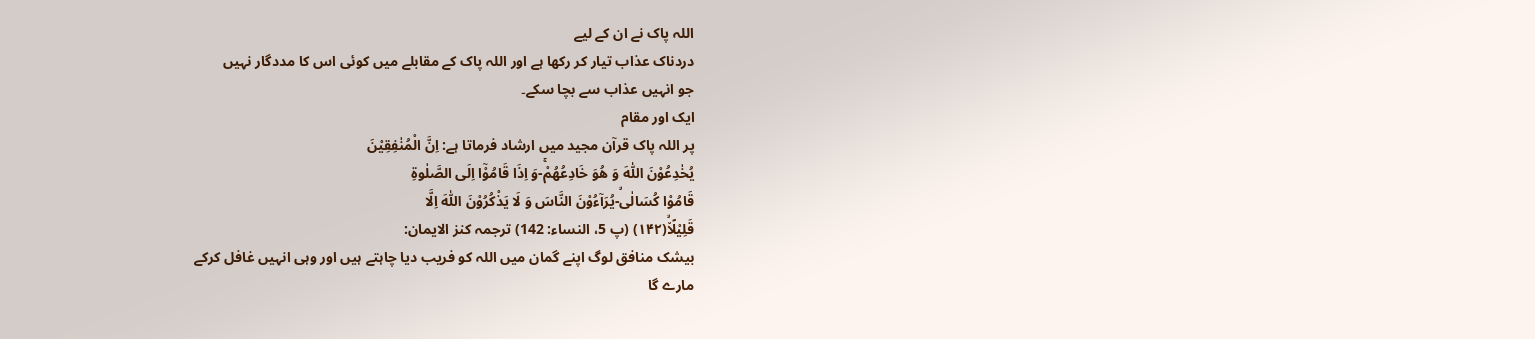اللہ پاک نے ان کے لیے
دردناک عذاب تیار کر رکھا ہے اور اللہ پاک کے مقابلے میں کوئی اس کا مددگار نہیں
جو انہیں عذاب سے بچا سکے۔
ایک اور مقام
پر اللہ پاک قرآن مجید میں ارشاد فرماتا ہے: اِنَّ الْمُنٰفِقِیْنَ
یُخٰدِعُوْنَ اللّٰهَ وَ هُوَ خَادِعُهُمْۚ-وَ اِذَا قَامُوْۤا اِلَى الصَّلٰوةِ
قَامُوْا كُسَالٰىۙ-یُرَآءُوْنَ النَّاسَ وَ لَا یَذْكُرُوْنَ اللّٰهَ اِلَّا
قَلِیْلًا٘ۙ(۱۴۲) (پ 5، النساء: 142) ترجمہ کنز الایمان:
بیشک منافق لوگ اپنے گمان میں اللہ کو فریب دیا چاہتے ہیں اور وہی انہیں غافل کرکے
مارے گا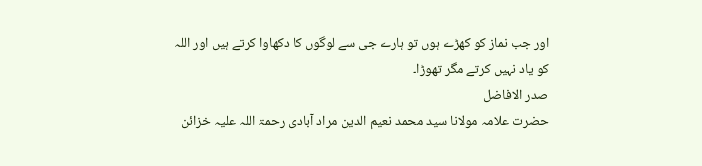اور جب نماز کو کھڑے ہوں تو ہارے جی سے لوگوں کا دکھاوا کرتے ہیں اور اللہ
کو یاد نہیں کرتے مگر تھوڑا۔
صدر الافاضل
حضرت علامہ مولانا سید محمد نعیم الدین مراد آبادی رحمۃ اللہ علیہ خزائن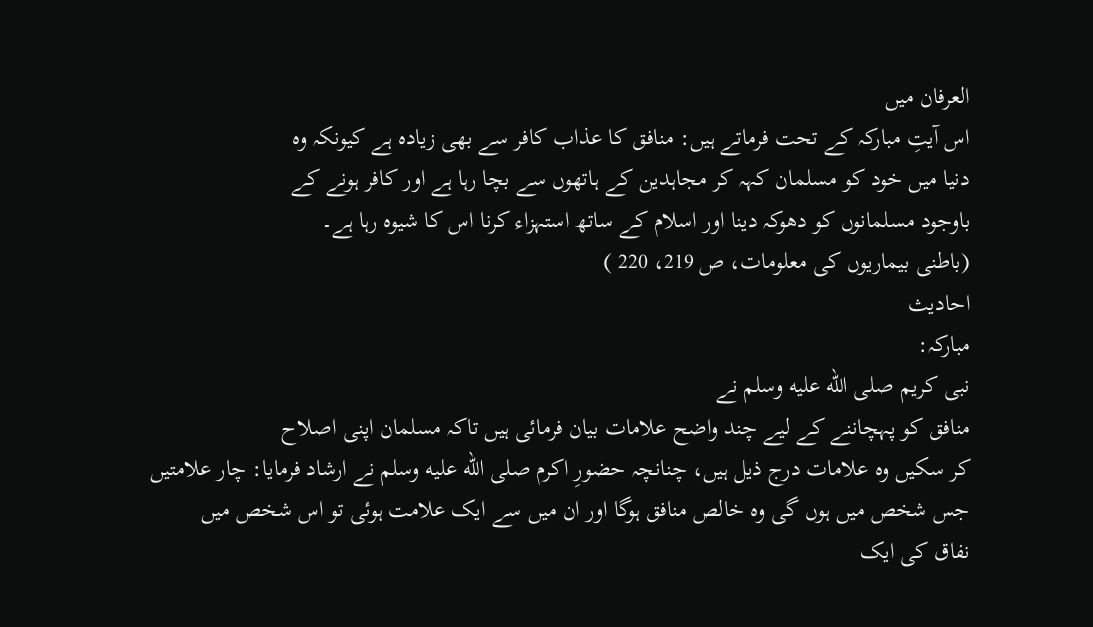العرفان میں
اس آیتِ مبارکہ کے تحت فرماتے ہیں: منافق کا عذاب کافر سے بھی زیادہ ہے کیونکہ وہ
دنیا میں خود کو مسلمان کہہ کر مجاہدین کے ہاتھوں سے بچا رہا ہے اور کافر ہونے کے
باوجود مسلمانوں کو دھوکہ دینا اور اسلام کے ساتھ استہزاء کرنا اس کا شیوہ رہا ہے۔
(باطنی بیماریوں کی معلومات، ص 219، 220 )
احادیث
مبارکہ:
نبی کریم صلى الله عليه وسلم نے
منافق کو پہچاننے کے لیے چند واضح علامات بیان فرمائی ہیں تاکہ مسلمان اپنی اصلاح
کر سکیں وہ علامات درج ذیل ہیں، چنانچہ حضورِ اکرم صلى الله عليه وسلم نے ارشاد فرمایا: چار علامتیں
جس شخص میں ہوں گی وہ خالص منافق ہوگا اور ان میں سے ایک علامت ہوئی تو اس شخص میں
نفاق کی ایک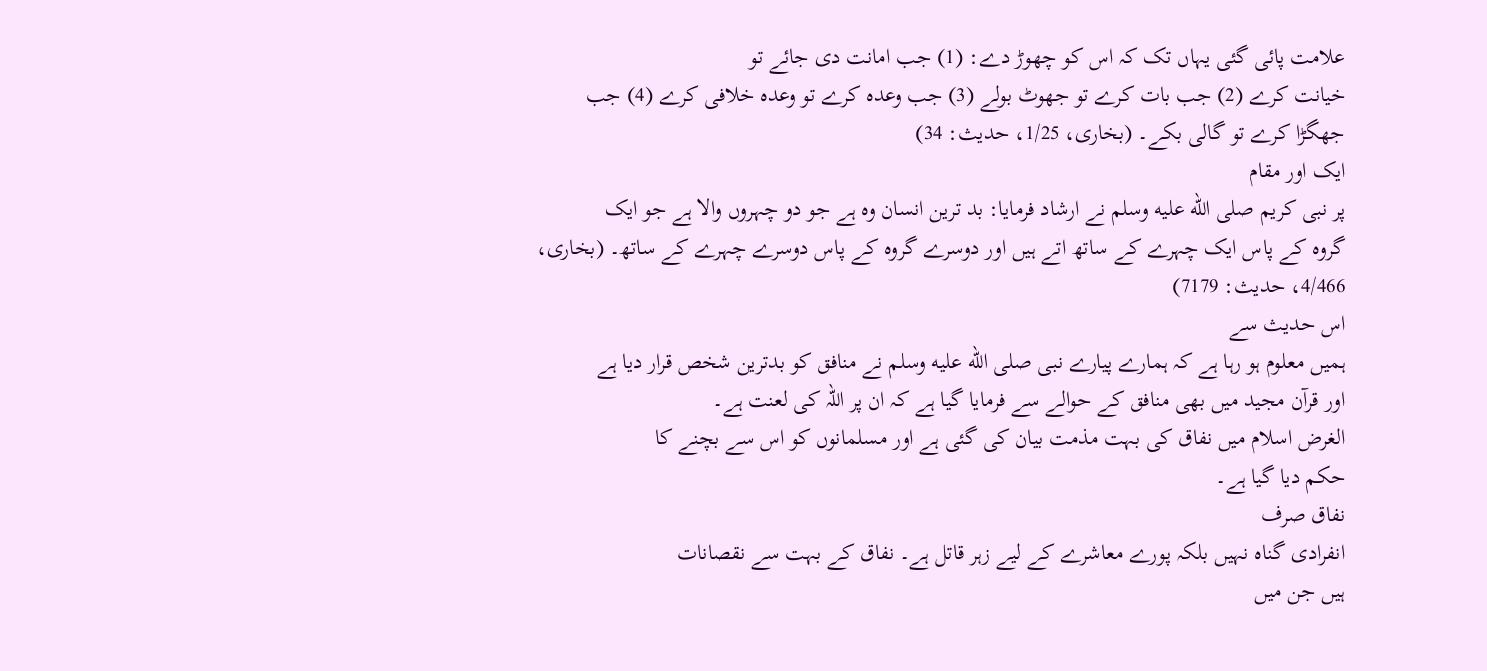علامت پائی گئی یہاں تک کہ اس کو چھوڑ دے: (1) جب امانت دی جائے تو
خیانت کرے (2) جب بات کرے تو جھوٹ بولے (3) جب وعدہ کرے تو وعدہ خلافی کرے (4) جب
جھگڑا کرے تو گالی بکے۔ (بخاری، 1/25، حدیث: 34)
ایک اور مقام
پر نبی کریم صلى الله عليه وسلم نے ارشاد فرمایا: بد ترین انسان وہ ہے جو دو چہروں والا ہے جو ایک
گروہ کے پاس ایک چہرے کے ساتھ اتے ہیں اور دوسرے گروہ کے پاس دوسرے چہرے کے ساتھ۔ (بخاری،
4/466، حدیث: 7179)
اس حدیث سے
ہمیں معلوم ہو رہا ہے کہ ہمارے پیارے نبی صلى الله عليه وسلم نے منافق کو بدترین شخص قرار دیا ہے
اور قرآن مجید میں بھی منافق کے حوالے سے فرمایا گیا ہے کہ ان پر اللہ کی لعنت ہے۔
الغرض اسلام میں نفاق کی بہت مذمت بیان کی گئی ہے اور مسلمانوں کو اس سے بچنے کا
حکم دیا گیا ہے۔
نفاق صرف
انفرادی گناہ نہیں بلکہ پورے معاشرے کے لیے زہر قاتل ہے۔ نفاق کے بہت سے نقصانات
ہیں جن میں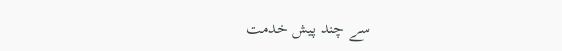سے چند پیش خدمت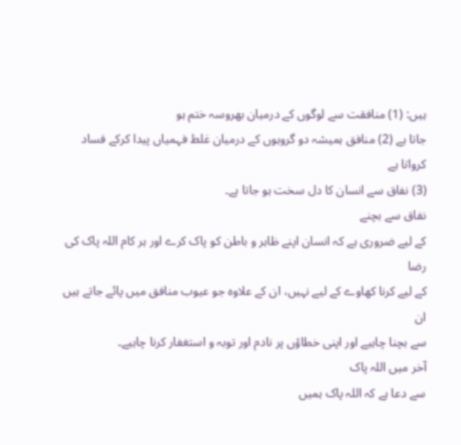ہیں: (1) منافقت سے لوگوں کے درمیان بھروسہ ختم ہو
جاتا ہے (2) منافق ہمیشہ دو گروہوں کے درمیان غلط فہمیاں پیدا کرکے فساد کرواتا ہے
(3) نفاق سے انسان کا دل سخت ہو جاتا ہے۔
نفاق سے بچنے
کے لیے ضروری ہے کہ انسان اپنے ظاہر و باطن کو پاک کرے اور ہر کام اللہ پاک کی رضا
کے لیے کرنا کھاوے کے لیے نہیں، ان کے علاوہ جو عیوب منافق میں پائے جاتے ہیں ان
سے بچنا چاہیے اور اپنی خطاؤں پر نادم اور توبہ و استغفار کرنا چاہیے۔
آخر میں اللہ پاک
سے دعا ہے کہ اللہ پاک ہمیں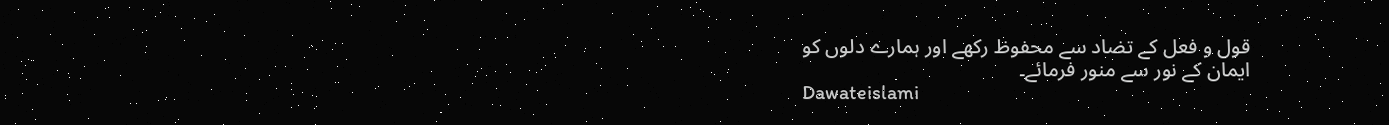قول و فعل کے تضاد سے محفوظ رکھے اور ہمارے دلوں کو
ایمان کے نور سے منور فرمائے۔
Dawateislami